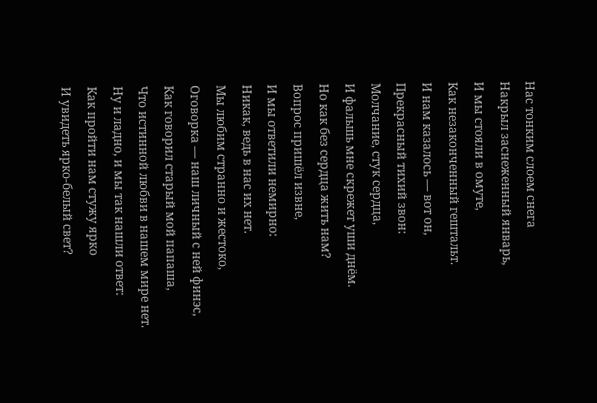Нас тонким слоем снега
Накрыл заснеженный январь,
И мы стояли в омуте,
Как незаконченный гештальт.
И нам казалось — вот он,
Прекрасный тихий звон:
Молчание, стук сердца,
И фальшь мне скрежет уши днём.
Но как без сердца жить нам?
Вопрос пришёл извне,
И мы ответили немирно:
Никак, ведь в нас их нет.
Мы любим странно и жестоко,
Оговорка — наш личный с ней финэс,
Как говорил старый мой папаша,
Что истинной любви в нашем мире нет.
Ну и ладно, и мы так нашли ответ:
Как пройти нам стужу ярко
И увидеть ярко-белый свет?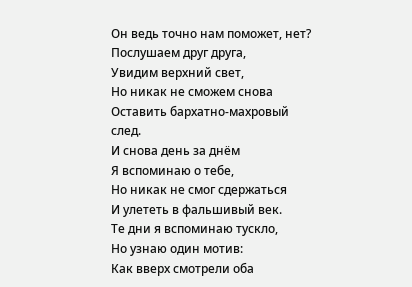Он ведь точно нам поможет, нет?
Послушаем друг друга,
Увидим верхний свет,
Но никак не сможем снова
Оставить бархатно-махровый след.
И снова день за днём
Я вспоминаю о тебе,
Но никак не смог сдержаться
И улететь в фальшивый век.
Те дни я вспоминаю тускло,
Но узнаю один мотив:
Как вверх смотрели оба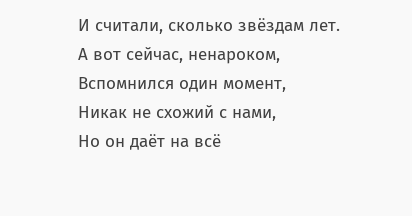И считали, сколько звёздам лет.
А вот сейчас, ненароком,
Вспомнился один момент,
Никак не схожий с нами,
Но он даёт на всё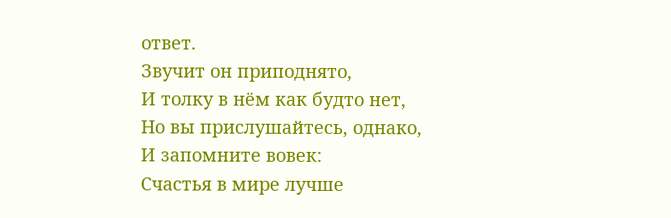ответ.
Звучит он приподнято,
И толку в нём как будто нет,
Но вы прислушайтесь, однако,
И запомните вовек:
Счастья в мире лучше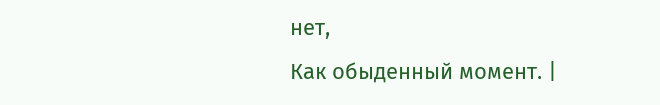нет,
Как обыденный момент. |